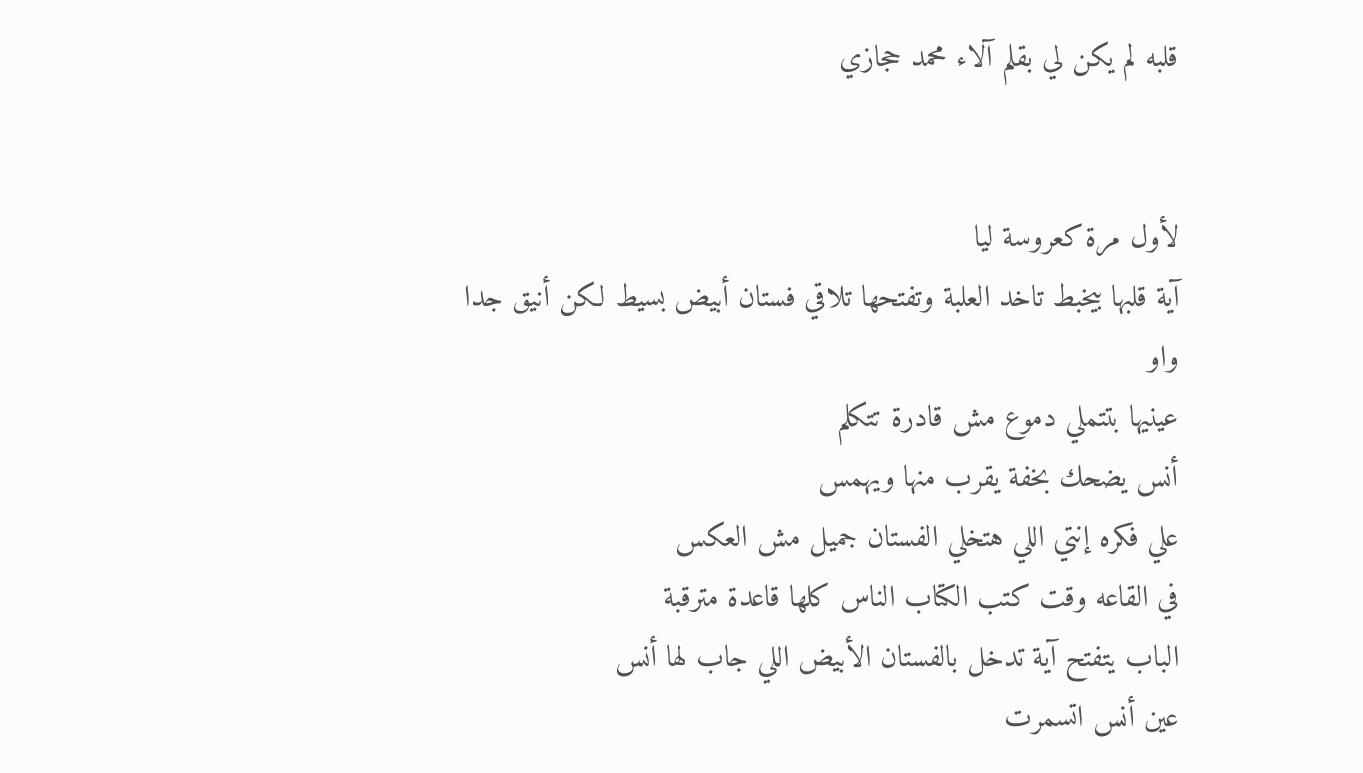قلبه لم يكن لي بقلم آلاء محمد حجازي


لأول مرة كعروسة ليا
آية قلبها بيخبط تاخد العلبة وتفتحها تلاقي فستان أبيض بسيط لكن أنيق جدا
واو
عينيها بتتملي دموع مش قادرة تتكلم
أنس يضحك بخفة يقرب منها ويهمس
علي فكره إنتي اللي هتخلي الفستان جميل مش العكس
في القاعه وقت كتب الكتاب الناس كلها قاعدة مترقبة
الباب يتفتح آية تدخل بالفستان الأبيض اللي جاب لها أنس
عين أنس اتسمرت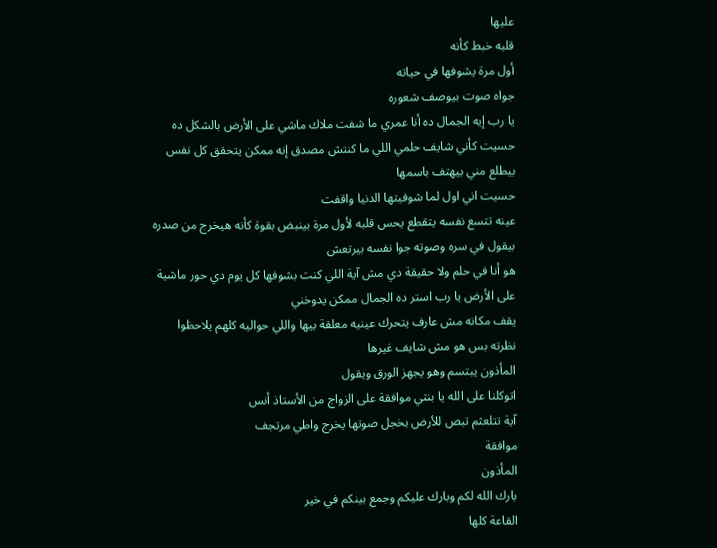عليها
قلبه خبط كأنه
أول مرة يشوفها في حياته
جواه صوت بيوصف شعوره
يا رب إيه الجمال ده أنا عمري ما شفت ملاك ماشي على الأرض بالشكل ده حسيت كأني شايف حلمي اللي ما كنتش مصدق إنه ممكن يتحقق كل نفس بيطلع مني بيهتف باسمها
حسيت اني اول لما شوفيتها الدنيا واقفت
عينه تتسع نفسه يتقطع يحس قلبه لأول مرة بينبض بقوة كأنه هيخرج من صدره
بيقول في سره وصوته جوا نفسه بيرتعش
هو أنا في حلم ولا حقيقة دي مش آية اللي كنت بشوفها كل يوم دي حور ماشية على الأرض يا رب استر ده الجمال ممكن يدوخني
يقف مكانه مش عارف يتحرك عينيه معلقة بيها واللي حواليه كلهم يلاحظوا نظرته بس هو مش شايف غيرها
المأذون يبتسم وهو يجهز الورق ويقول
اتوكلنا على الله يا بنتي موافقة على الزواج من الأستاذ أنس
آية تتلعثم تبص للأرض بخجل صوتها يخرج واطي مرتجف
موافقة
المأذون
بارك الله لكم وبارك عليكم وجمع بينكم في خير
القاعة كلها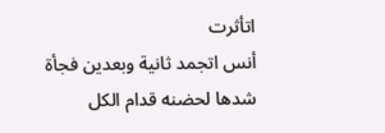اتأثرت
أنس اتجمد ثانية وبعدين فجأة
شدها لحضنه قدام الكل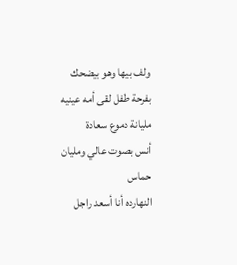ولف بيها وهو بيضحك بفرحة طفل لقى أمه عينيه مليانة دموع سعادة
أنس بصوت عالي ومليان حماس
النهارده أنا أسعد راجل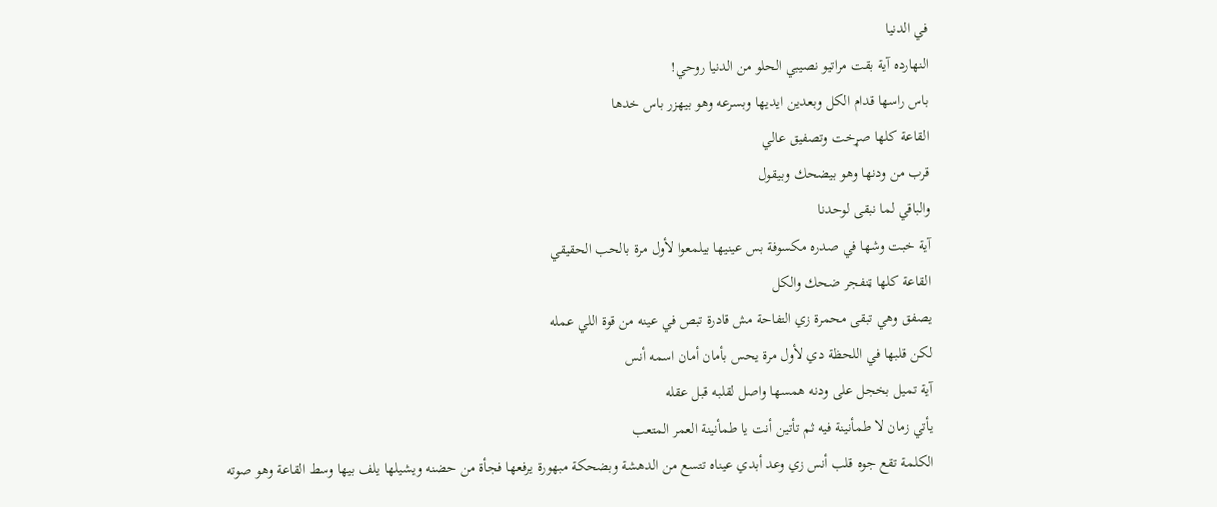في الدنيا
النهارده آية بقت مراتيو نصيبي الحلو من الدنيا روحي!
باس راسها قدام الكل وبعدين ايديها وبسرعه وهو بيهزر باس خدها
القاعة كلها صړخت وتصفيق عالي
قرب من ودنها وهو بيضحك وبيقول
والباقي لما نبقى لوحدنا
آية خبت وشها في صدره مكسوفة بس عينيها بيلمعوا لأول مرة بالحب الحقيقي
القاعة كلها ټنفجر ضحك والكل
يصفق وهي تبقى محمرة زي التفاحة مش قادرة تبص في عينه من قوة اللي عمله
لكن قلبها في اللحظة دي لأول مرة يحس بأمان أمان اسمه أنس
آية تميل بخجل على ودنه همسها واصل لقلبه قبل عقله
يأتي زمان لا طمأنينة فيه ثم تأتين أنت يا طمأنينة العمر المتعب
الكلمة تقع جوه قلب أنس زي وعد أبدي عيناه تتسع من الدهشة وبضحكة مبهورة يرفعها فجأة من حضنه ويشيلها يلف بيها وسط القاعة وهو صوته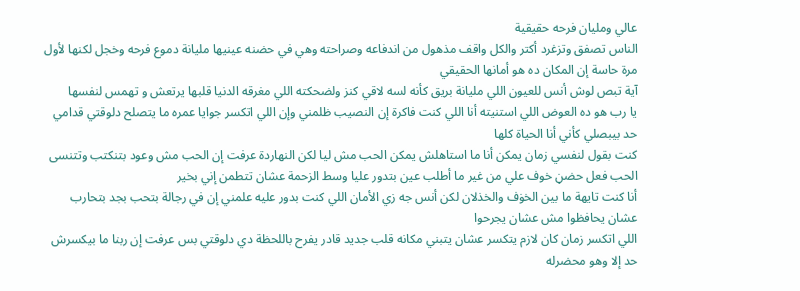عالي ومليان فرحه حقيقية
الناس تصفق وتزغرد أكتر والكل واقف مذهول من اندفاعه وصراحته وهي في حضنه عينيها مليانة دموع فرحه وخجل لكنها لأول مرة حاسة إن المكان ده هو أمانها الحقيقي
آية تبص لوش أنس للعيون اللي مليانة بريق كأنه لسه لاقي كنز ولضحكته اللي مغرقه الدنيا قلبها يرتعش و تهمس لنفسها
يا رب هو ده العوض اللي استنيته أنا اللي كنت فاكرة إن النصيب ظلمني وإن اللي اتكسر جوايا عمره ما يتصلح دلوقتي قدامي حد بيبصلي كأني أنا الحياة كلها
كنت بقول لنفسي زمان يمكن أنا ما استاهلش يمكن الحب مش ليا لكن النهاردة عرفت إن الحب مش وعود بتنكتب وتتنسى الحب فعل حضڼ خوف علي من غير ما أطلب عين بتدور عليا وسط الزحمة عشان تتطمن إني بخير
أنا كنت تايهة ما بين الخۏف والخذلان لكن أنس جه زي الأمان اللي كنت بدور عليه علمني إن في رجالة بتحب بجد بتحارب عشان يحافظوا مش عشان يجرحوا
اللي اتكسر زمان كان لازم يتكسر عشان يتبني مكانه قلب جديد قادر يفرح باللحظة دي دلوقتي بس عرفت إن ربنا ما بيكسرش حد إلا وهو محضرله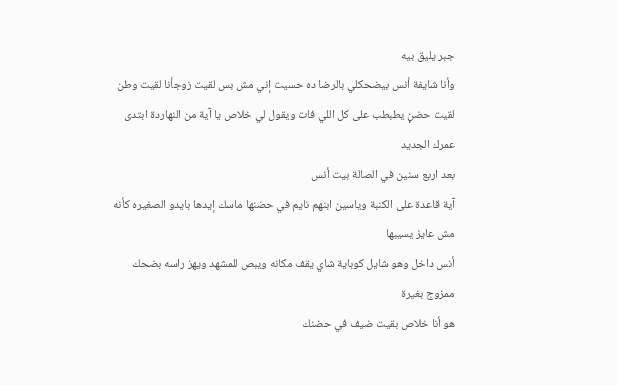جبر يليق بيه
وأنا شايفة أنس بيضحكلي بالرضا ده حسيت إني مش بس لقيت زوجأنا لقيت وطن لقيت حضڼ يطبطب على كل اللي فات ويقول لي خلاص يا آية من النهاردة ابتدى عمرك الجديد
بعد اربع سنين في الصالة بيت أنس
آية قاعدة على الكنبة وياسين ابنهم نايم في حضنها ماسك إيدها بايدو الصغيره كأنه مش عايز يسيبها
أنس داخل وهو شايل كوباية شاي يقف مكانه ويبص للمشهد ويهز راسه بضحك ممزوج بغيرة
هو أنا خلاص بقيت ضيف في حضنك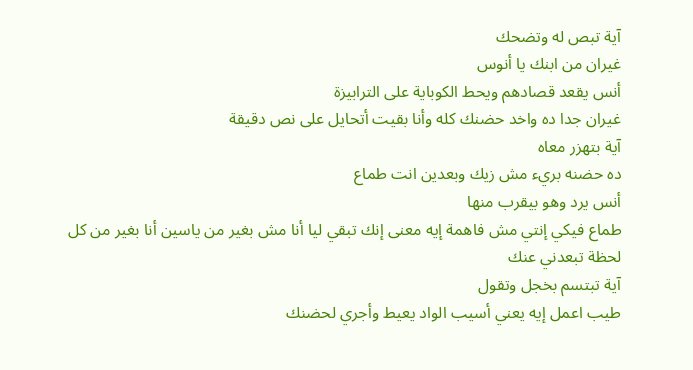آية تبص له وتضحك
غيران من ابنك يا أنوس
أنس يقعد قصادهم ويحط الكوباية على الترابيزة
غيران جدا ده واخد حضنك كله وأنا بقيت أتحايل على نص دقيقة
آية بتهزر معاه
ده حضنه بريء مش زيك وبعدين انت طماع
أنس يرد وهو بيقرب منها
طماع فيكي إنتي مش فاهمة إيه معنى إنك تبقي ليا أنا مش بغير من ياسين أنا بغير من كل لحظة تبعدني عنك
آية تبتسم بخجل وتقول
طيب اعمل إيه يعني أسيب الواد يعيط وأجري لحضنك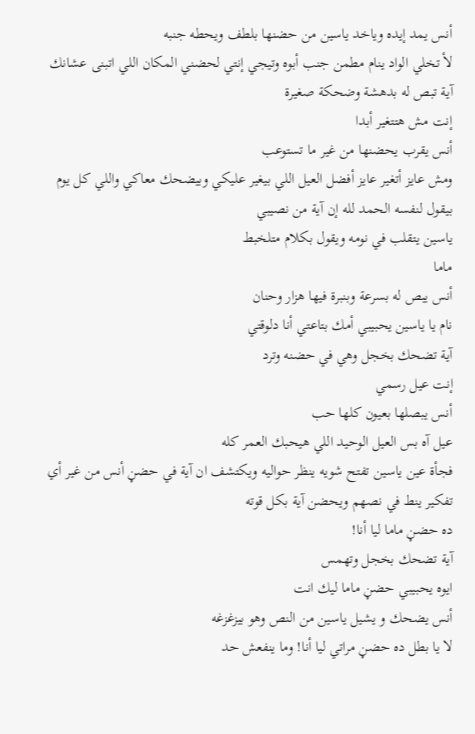أنس يمد إيده وياخد ياسين من حضنها بلطف ويحطه جنبه
لأ تخلي الواد ينام مطمن جنب أبوه وتيجي إنتي لحضني المكان اللي اتبنى عشانك
آية تبص له بدهشة وضحكة صغيرة
إنت مش هتتغير أبدا
أنس يقرب يحضنها من غير ما تستوعب
ومش عايز أتغير عايز أفضل العيل اللي بيغير عليكي وبيضحك معاكي واللي كل يوم بيقول لنفسه الحمد لله إن آية من نصيبي
ياسين يتقلب في نومه ويقول بكلام متلخبط
ماما
أنس يبص له بسرعة وبنبرة فيها هزار وحنان
نام يا ياسين يحبيبي أمك بتاعتي أنا دلوقتي
آية تضحك بخجل وهي في حضنه وترد
إنت عيل رسمي
أنس يبصلها بعيون كلها حب
عيل آه بس العيل الوحيد اللي هيحبك العمر كله
فجأة عين ياسين تفتح شويه ينظر حواليه ويكتشف ان آية في حضڼ أنس من غير أي تفكير ينط في نصهم ويحضن آية بكل قوته
ده حضڼ ماما ليا أنا!
آية تضحك بخجل وتهمس
ايوه يحبيبي حضڼ ماما ليك انت
أنس يضحك و يشيل ياسين من النص وهو بيزغزغه
لا يا بطل ده حضڼ مراتي ليا أنا! وما ينفعش حد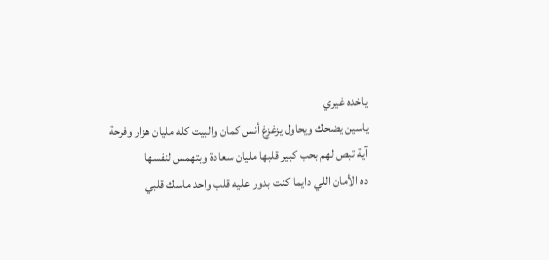ياخده غيري
ياسين يضحك ويحاول يزغزغ أنس كمان والبيت كله مليان هزار وفرحة
آية تبص لهم بحب كبير قلبها مليان سعادة وبتهمس لنفسها
ده الأمان اللي دايما كنت بدور عليه قلب واحد ماسك قلبي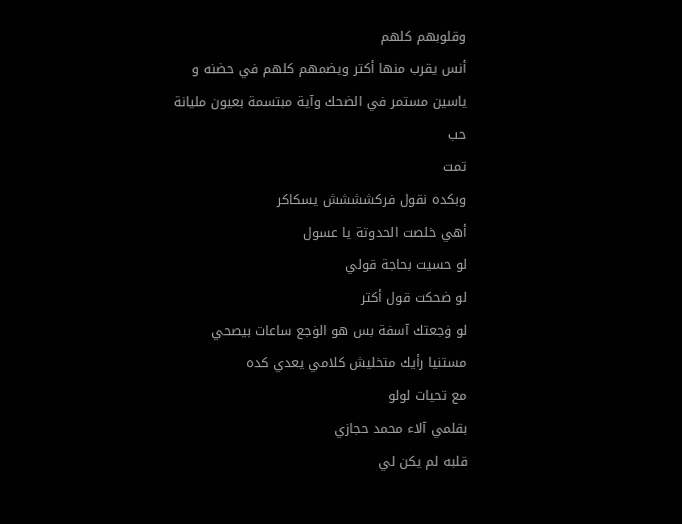وقلوبهم كلهم
أنس يقرب منها أكتر ويضمهم كلهم في حضنه و ياسين مستمر في الضحك وآية مبتسمة بعيون مليانة حب
تمت
وبكده نقول فركشششش يسكاكر
أهي خلصت الحدوتة يا عسول
لو حسيت بحاجة قولي
لو ضحكت قول أكتر
لو ۏجعتك آسفة بس هو الۏجع ساعات بيصحي
مستنيا رأيك متخليش كلامي يعدي كده
مع تحيات لولو
بقلمي آلاء محمد حجازي
قلبه لم يكن لي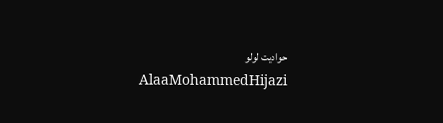حواديت لولو
AlaaMohammedHijazi